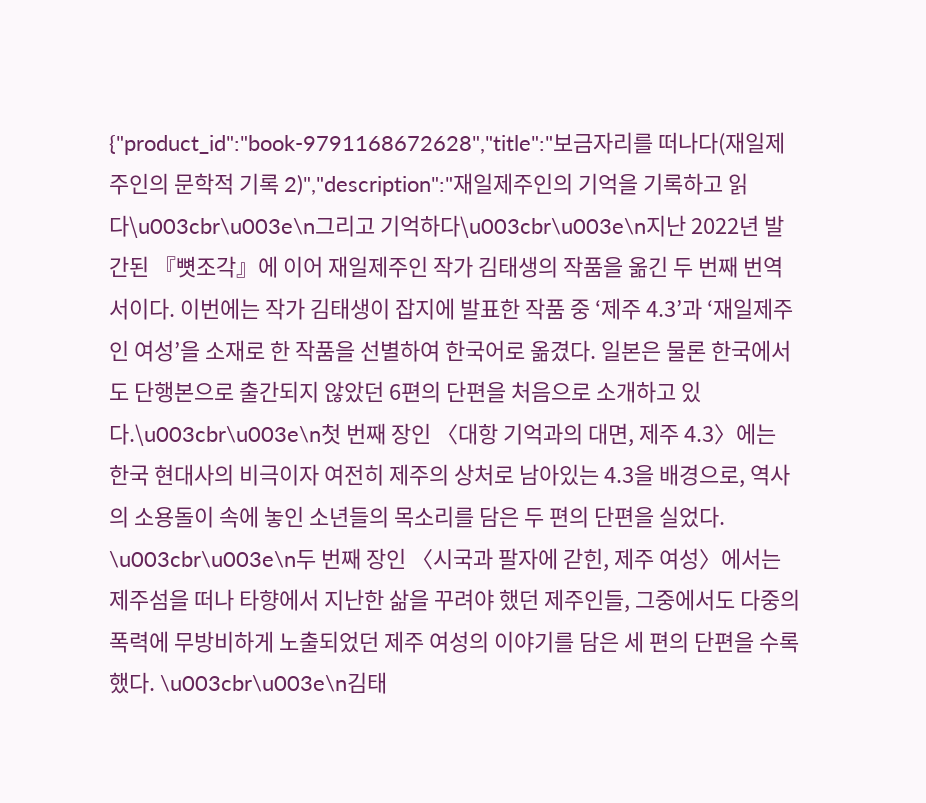{"product_id":"book-9791168672628","title":"보금자리를 떠나다(재일제주인의 문학적 기록 2)","description":"재일제주인의 기억을 기록하고 읽다\u003cbr\u003e\n그리고 기억하다\u003cbr\u003e\n지난 2022년 발간된 『뼛조각』에 이어 재일제주인 작가 김태생의 작품을 옮긴 두 번째 번역서이다. 이번에는 작가 김태생이 잡지에 발표한 작품 중 ‘제주 4.3’과 ‘재일제주인 여성’을 소재로 한 작품을 선별하여 한국어로 옮겼다. 일본은 물론 한국에서도 단행본으로 출간되지 않았던 6편의 단편을 처음으로 소개하고 있다.\u003cbr\u003e\n첫 번째 장인 〈대항 기억과의 대면, 제주 4.3〉에는 한국 현대사의 비극이자 여전히 제주의 상처로 남아있는 4.3을 배경으로, 역사의 소용돌이 속에 놓인 소년들의 목소리를 담은 두 편의 단편을 실었다. \u003cbr\u003e\n두 번째 장인 〈시국과 팔자에 갇힌, 제주 여성〉에서는 제주섬을 떠나 타향에서 지난한 삶을 꾸려야 했던 제주인들, 그중에서도 다중의 폭력에 무방비하게 노출되었던 제주 여성의 이야기를 담은 세 편의 단편을 수록했다. \u003cbr\u003e\n김태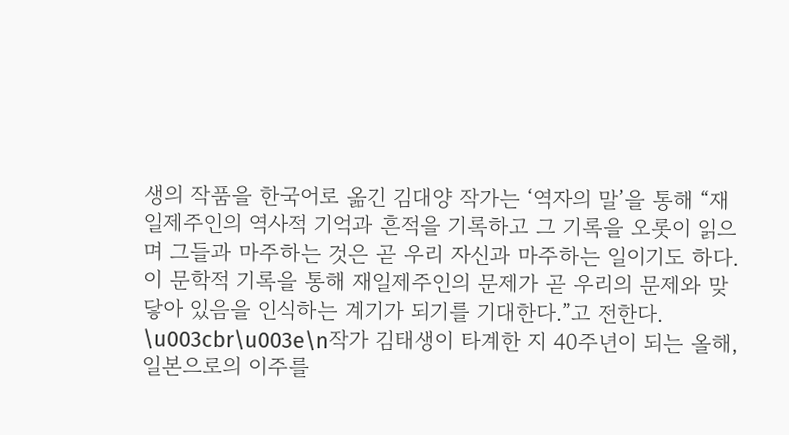생의 작품을 한국어로 옮긴 김대양 작가는 ‘역자의 말’을 통해 “재일제주인의 역사적 기억과 흔적을 기록하고 그 기록을 오롯이 읽으며 그들과 마주하는 것은 곧 우리 자신과 마주하는 일이기도 하다. 이 문학적 기록을 통해 재일제주인의 문제가 곧 우리의 문제와 맞닿아 있음을 인식하는 계기가 되기를 기대한다.”고 전한다. \u003cbr\u003e\n작가 김태생이 타계한 지 40주년이 되는 올해, 일본으로의 이주를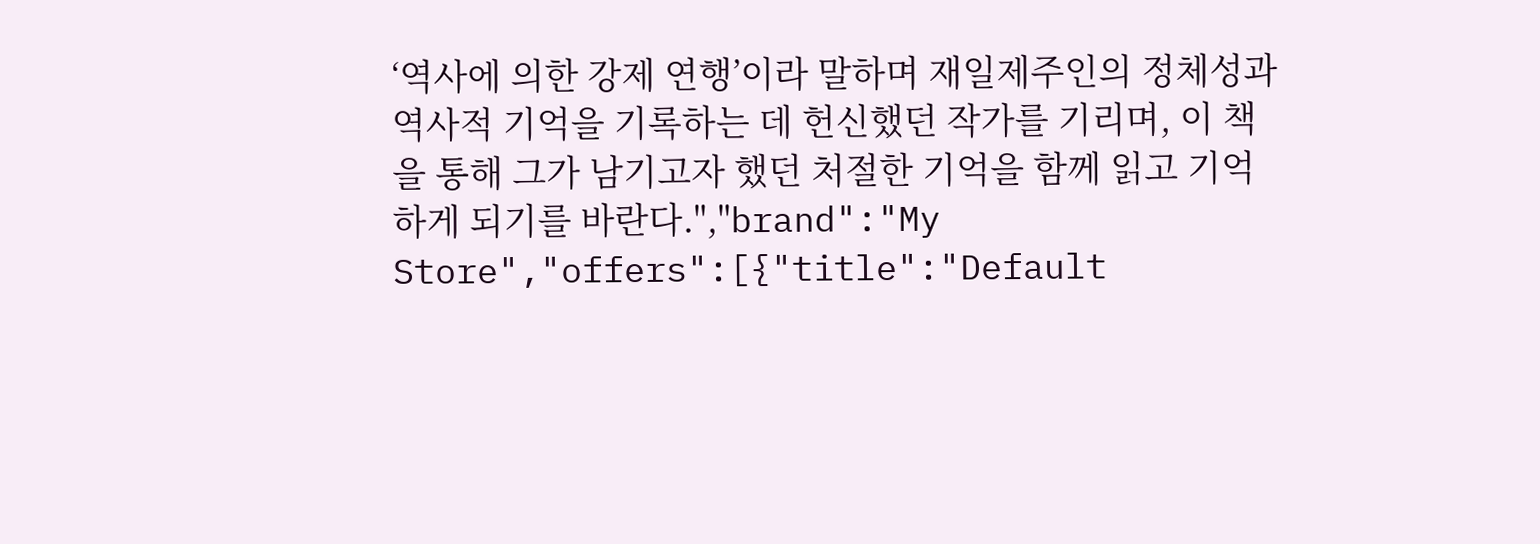‘역사에 의한 강제 연행’이라 말하며 재일제주인의 정체성과 역사적 기억을 기록하는 데 헌신했던 작가를 기리며, 이 책을 통해 그가 남기고자 했던 처절한 기억을 함께 읽고 기억하게 되기를 바란다.","brand":"My Store","offers":[{"title":"Default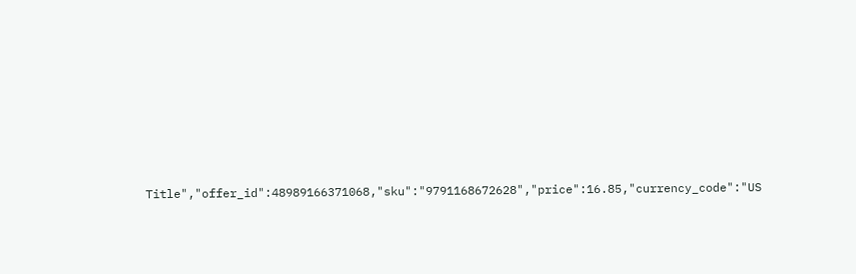Title","offer_id":48989166371068,"sku":"9791168672628","price":16.85,"currency_code":"US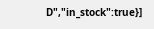D","in_stock":true}]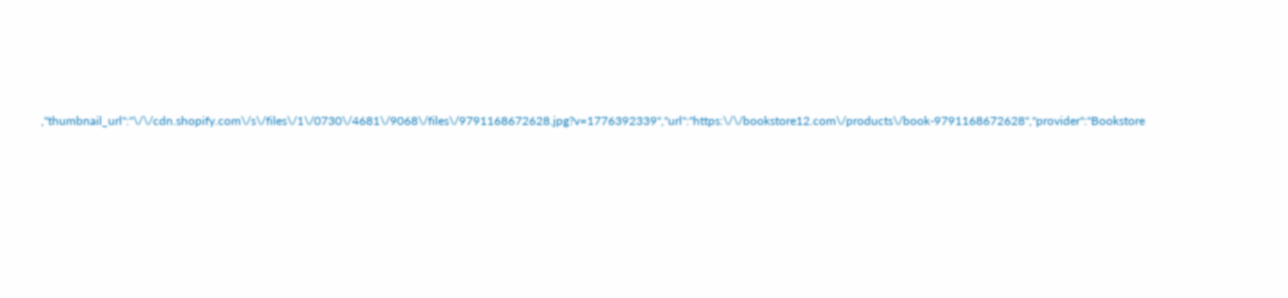,"thumbnail_url":"\/\/cdn.shopify.com\/s\/files\/1\/0730\/4681\/9068\/files\/9791168672628.jpg?v=1776392339","url":"https:\/\/bookstore12.com\/products\/book-9791168672628","provider":"Bookstore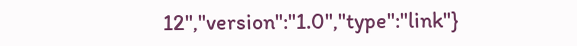12","version":"1.0","type":"link"}